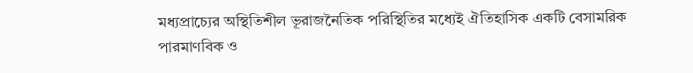মধ্যপ্রাচ্যের অস্থিতিশীল ভূরাজনৈতিক পরিস্থিতির মধ্যেই ঐতিহাসিক একটি বেসামরিক পারমাণবিক ও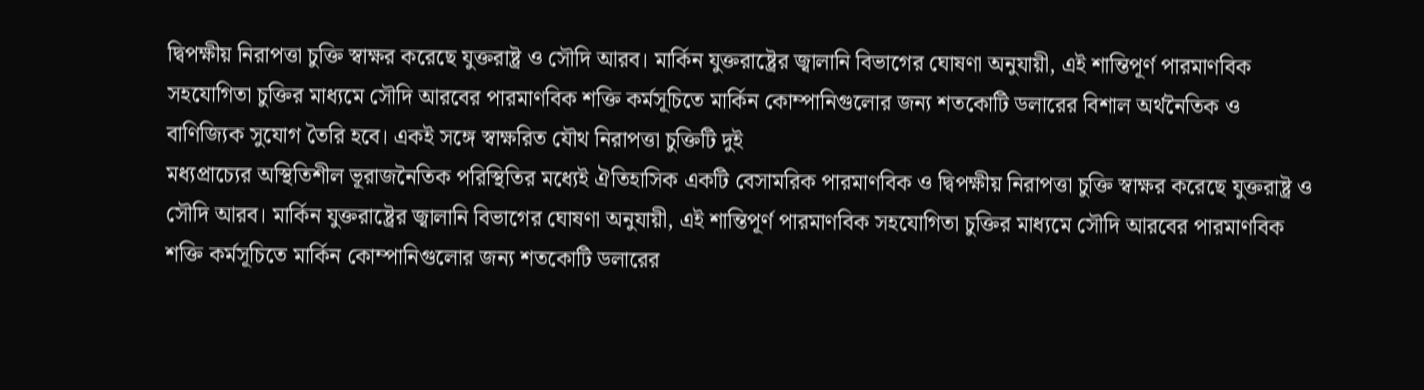দ্বিপক্ষীয় নিরাপত্তা চুক্তি স্বাক্ষর করেছে যুক্তরাষ্ট্র ও সৌদি আরব। মার্কিন যুক্তরাষ্ট্রের জ্বালানি বিভাগের ঘোষণা অনুযায়ী, এই শান্তিপূর্ণ পারমাণবিক সহযোগিতা চুক্তির মাধ্যমে সৌদি আরবের পারমাণবিক শক্তি কর্মসূচিতে মার্কিন কোম্পানিগুলোর জন্য শতকোটি ডলারের বিশাল অর্থনৈতিক ও বাণিজ্যিক সুযোগ তৈরি হবে। একই সঙ্গে স্বাক্ষরিত যৌথ নিরাপত্তা চুক্তিটি দুই
মধ্যপ্রাচ্যের অস্থিতিশীল ভূরাজনৈতিক পরিস্থিতির মধ্যেই ঐতিহাসিক একটি বেসামরিক পারমাণবিক ও দ্বিপক্ষীয় নিরাপত্তা চুক্তি স্বাক্ষর করেছে যুক্তরাষ্ট্র ও সৌদি আরব। মার্কিন যুক্তরাষ্ট্রের জ্বালানি বিভাগের ঘোষণা অনুযায়ী, এই শান্তিপূর্ণ পারমাণবিক সহযোগিতা চুক্তির মাধ্যমে সৌদি আরবের পারমাণবিক শক্তি কর্মসূচিতে মার্কিন কোম্পানিগুলোর জন্য শতকোটি ডলারের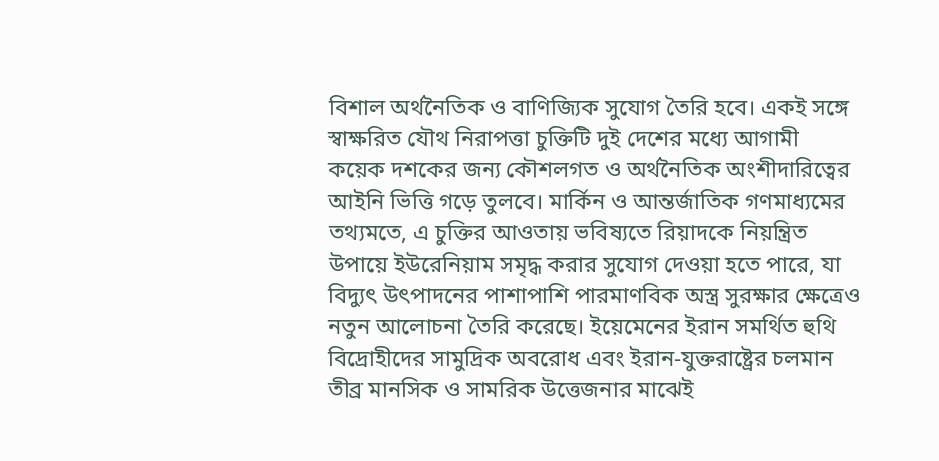বিশাল অর্থনৈতিক ও বাণিজ্যিক সুযোগ তৈরি হবে। একই সঙ্গে স্বাক্ষরিত যৌথ নিরাপত্তা চুক্তিটি দুই দেশের মধ্যে আগামী কয়েক দশকের জন্য কৌশলগত ও অর্থনৈতিক অংশীদারিত্বের আইনি ভিত্তি গড়ে তুলবে। মার্কিন ও আন্তর্জাতিক গণমাধ্যমের তথ্যমতে, এ চুক্তির আওতায় ভবিষ্যতে রিয়াদকে নিয়ন্ত্রিত উপায়ে ইউরেনিয়াম সমৃদ্ধ করার সুযোগ দেওয়া হতে পারে, যা বিদ্যুৎ উৎপাদনের পাশাপাশি পারমাণবিক অস্ত্র সুরক্ষার ক্ষেত্রেও নতুন আলোচনা তৈরি করেছে। ইয়েমেনের ইরান সমর্থিত হুথি বিদ্রোহীদের সামুদ্রিক অবরোধ এবং ইরান-যুক্তরাষ্ট্রের চলমান তীব্র মানসিক ও সামরিক উত্তেজনার মাঝেই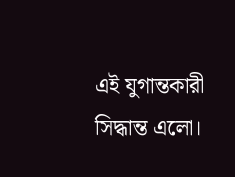এই যুগান্তকারী সিদ্ধান্ত এলো।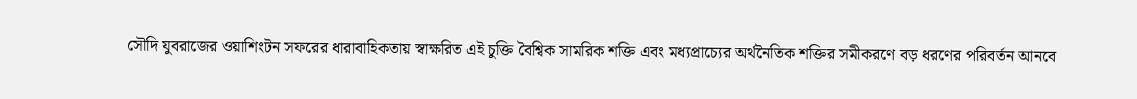সৌদি যুবরাজের ওয়াশিংটন সফরের ধারাবাহিকতায় স্বাক্ষরিত এই চুক্তি বৈশ্বিক সামরিক শক্তি এবং মধ্যপ্রাচ্যের অর্থনৈতিক শক্তির সমীকরণে বড় ধরণের পরিবর্তন আনবে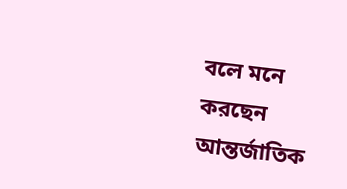বলে মনে করছেন আন্তর্জাতিক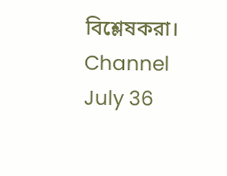বিশ্লেষকরা।
Channel July 36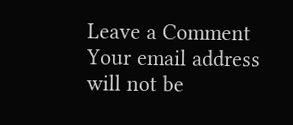Leave a Comment
Your email address will not be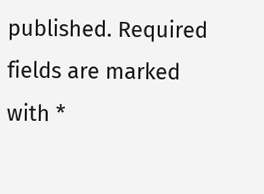published. Required fields are marked with *